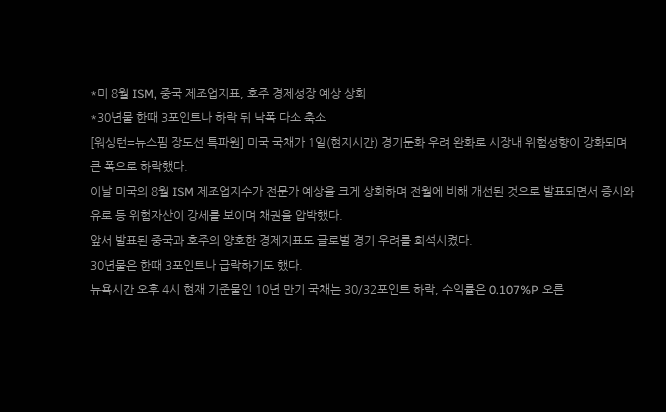*미 8월 ISM, 중국 제조업지표, 호주 경제성장 예상 상회
*30년물 한때 3포인트나 하락 뒤 낙폭 다소 축소
[워싱턴=뉴스핌 장도선 특파원] 미국 국채가 1일(현지시간) 경기둔화 우려 완화로 시장내 위험성향이 강화되며 큰 폭으로 하락했다.
이날 미국의 8월 ISM 제조업지수가 전문가 예상을 크게 상회하며 전월에 비해 개선된 것으로 발표되면서 증시와 유로 등 위험자산이 강세를 보이며 채권을 압박했다.
앞서 발표된 중국과 호주의 양호한 경제지표도 글로벌 경기 우려를 희석시켰다.
30년물은 한때 3포인트나 급락하기도 했다.
뉴욕시간 오후 4시 현재 기준물인 10년 만기 국채는 30/32포인트 하락, 수익률은 0.107%P 오른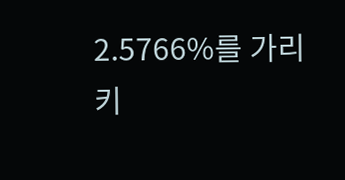2.5766%를 가리키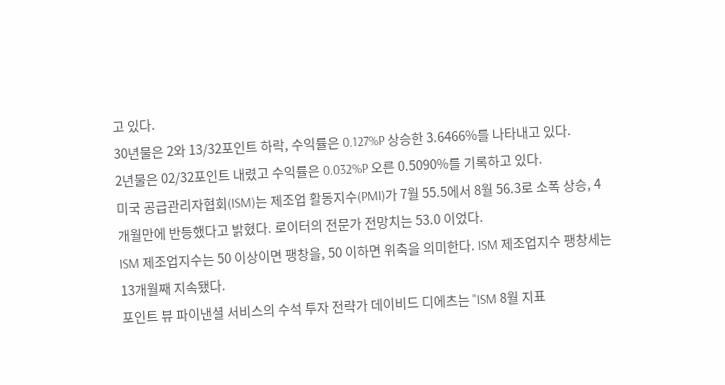고 있다.
30년물은 2와 13/32포인트 하락, 수익률은 0.127%P 상승한 3.6466%를 나타내고 있다.
2년물은 02/32포인트 내렸고 수익률은 0.032%P 오른 0.5090%를 기록하고 있다.
미국 공급관리자협회(ISM)는 제조업 활동지수(PMI)가 7월 55.5에서 8월 56.3로 소폭 상승, 4개월만에 반등했다고 밝혔다. 로이터의 전문가 전망치는 53.0 이었다.
ISM 제조업지수는 50 이상이면 팽창을, 50 이하면 위축을 의미한다. ISM 제조업지수 팽창세는 13개월째 지속됐다.
포인트 뷰 파이낸셜 서비스의 수석 투자 전략가 데이비드 디에츠는 "ISM 8월 지표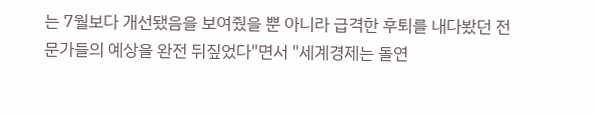는 7월보다 개선됐음을 보여줬을 뿐 아니라 급격한 후퇴를 내다봤던 전문가들의 예상을 완전 뒤짚었다"면서 "세계경제는 돌연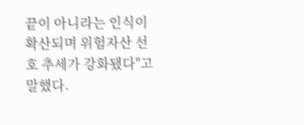끝이 아니라는 인식이 확산되며 위험자산 선호 추세가 강화됐다"고 말했다.